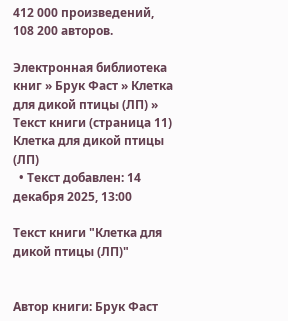412 000 произведений, 108 200 авторов.

Электронная библиотека книг » Брук Фаст » Клетка для дикой птицы (ЛП) » Текст книги (страница 11)
Клетка для дикой птицы (ЛП)
  • Текст добавлен: 14 декабря 2025, 13:00

Текст книги "Клетка для дикой птицы (ЛП)"


Автор книги: Брук Фаст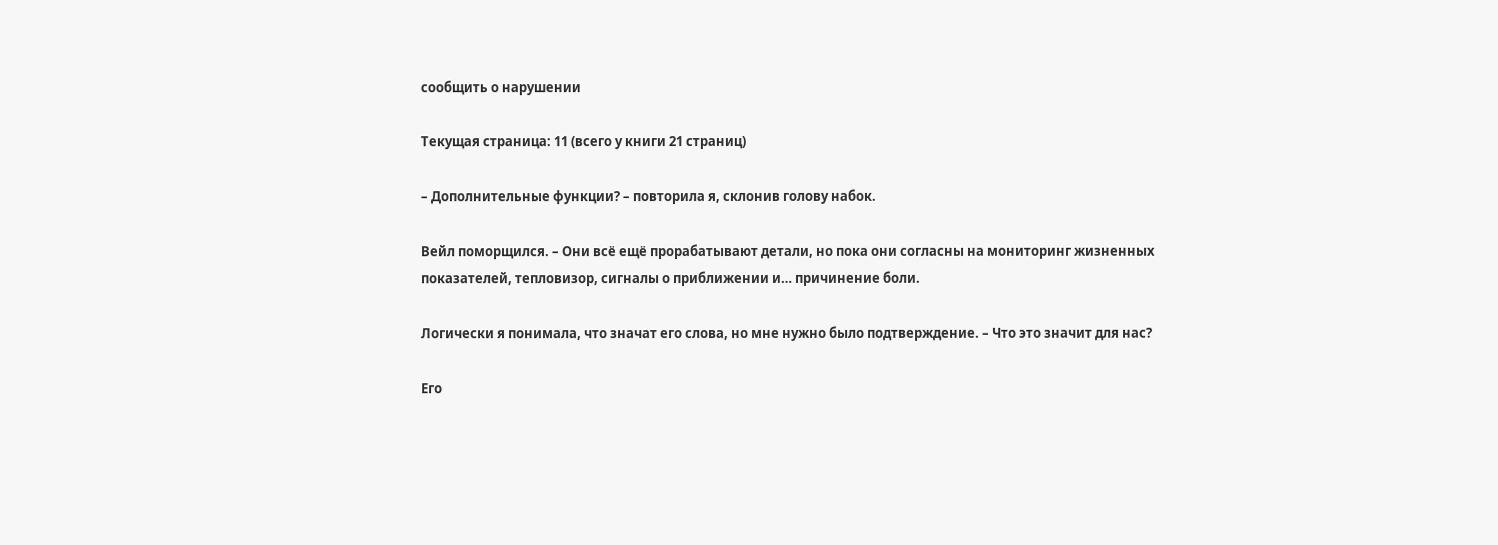сообщить о нарушении

Текущая страница: 11 (всего у книги 21 страниц)

– Дополнительные функции? – повторила я, склонив голову набок.

Вейл поморщился. – Они всё ещё прорабатывают детали, но пока они согласны на мониторинг жизненных показателей, тепловизор, сигналы о приближении и… причинение боли.

Логически я понимала, что значат его слова, но мне нужно было подтверждение. – Что это значит для нас?

Его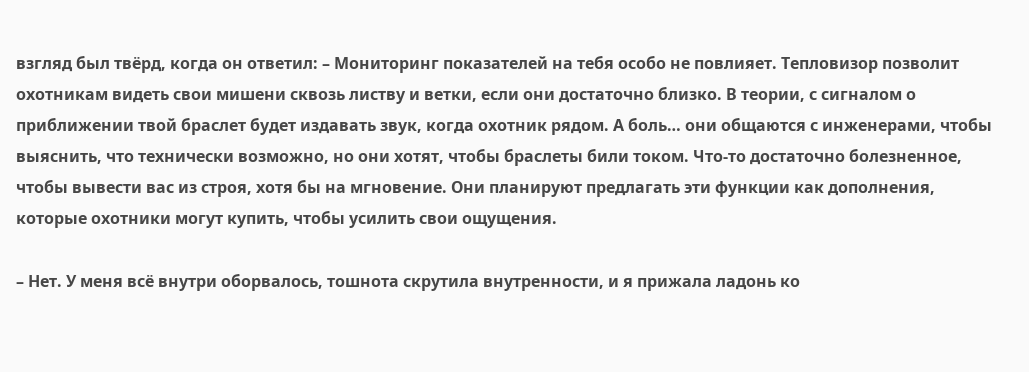взгляд был твёрд, когда он ответил: – Мониторинг показателей на тебя особо не повлияет. Тепловизор позволит охотникам видеть свои мишени сквозь листву и ветки, если они достаточно близко. В теории, с сигналом о приближении твой браслет будет издавать звук, когда охотник рядом. А боль… они общаются с инженерами, чтобы выяснить, что технически возможно, но они хотят, чтобы браслеты били током. Что-то достаточно болезненное, чтобы вывести вас из строя, хотя бы на мгновение. Они планируют предлагать эти функции как дополнения, которые охотники могут купить, чтобы усилить свои ощущения.

– Нет. У меня всё внутри оборвалось, тошнота скрутила внутренности, и я прижала ладонь ко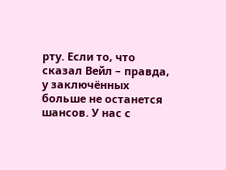рту. Если то, что сказал Вейл – правда, у заключённых больше не останется шансов. У нас с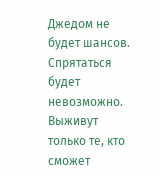Джедом не будет шансов. Спрятаться будет невозможно. Выживут только те, кто сможет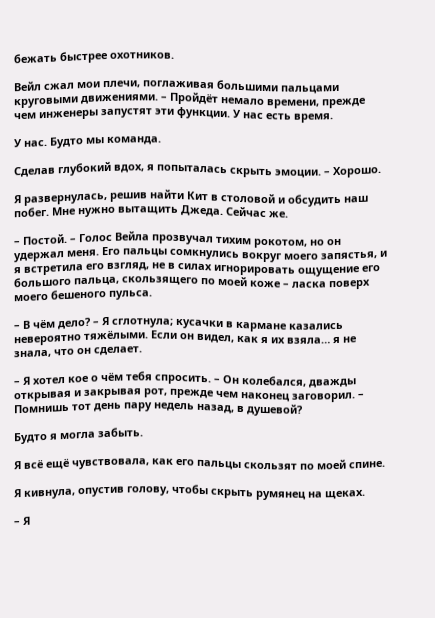бежать быстрее охотников.

Вейл сжал мои плечи, поглаживая большими пальцами круговыми движениями. – Пройдёт немало времени, прежде чем инженеры запустят эти функции. У нас есть время.

У нас. Будто мы команда.

Сделав глубокий вдох, я попыталась скрыть эмоции. – Хорошо.

Я развернулась, решив найти Кит в столовой и обсудить наш побег. Мне нужно вытащить Джеда. Сейчас же.

– Постой. – Голос Вейла прозвучал тихим рокотом, но он удержал меня. Его пальцы сомкнулись вокруг моего запястья, и я встретила его взгляд, не в силах игнорировать ощущение его большого пальца, скользящего по моей коже – ласка поверх моего бешеного пульса.

– В чём дело? – Я сглотнула; кусачки в кармане казались невероятно тяжёлыми. Если он видел, как я их взяла… я не знала, что он сделает.

– Я хотел кое о чём тебя спросить. – Он колебался, дважды открывая и закрывая рот, прежде чем наконец заговорил. – Помнишь тот день пару недель назад, в душевой?

Будто я могла забыть.

Я всё ещё чувствовала, как его пальцы скользят по моей спине.

Я кивнула, опустив голову, чтобы скрыть румянец на щеках.

– Я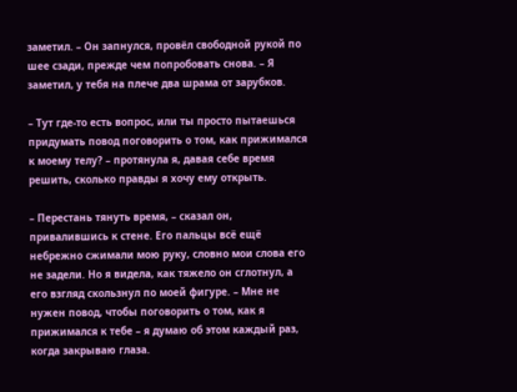заметил. – Он запнулся, провёл свободной рукой по шее сзади, прежде чем попробовать снова. – Я заметил, у тебя на плече два шрама от зарубков.

– Тут где-то есть вопрос, или ты просто пытаешься придумать повод поговорить о том, как прижимался к моему телу? – протянула я, давая себе время решить, сколько правды я хочу ему открыть.

– Перестань тянуть время, – сказал он, привалившись к стене. Его пальцы всё ещё небрежно сжимали мою руку, словно мои слова его не задели. Но я видела, как тяжело он сглотнул, а его взгляд скользнул по моей фигуре. – Мне не нужен повод, чтобы поговорить о том, как я прижимался к тебе – я думаю об этом каждый раз, когда закрываю глаза.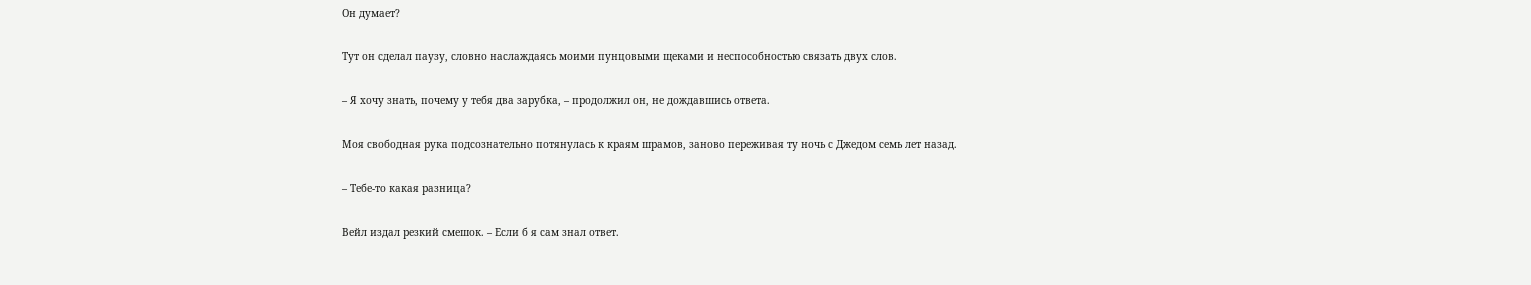Он думает?

Тут он сделал паузу, словно наслаждаясь моими пунцовыми щеками и неспособностью связать двух слов.

– Я хочу знать, почему у тебя два зарубка, – продолжил он, не дождавшись ответа.

Моя свободная рука подсознательно потянулась к краям шрамов, заново переживая ту ночь с Джедом семь лет назад.

– Тебе-то какая разница?

Вейл издал резкий смешок. – Если б я сам знал ответ.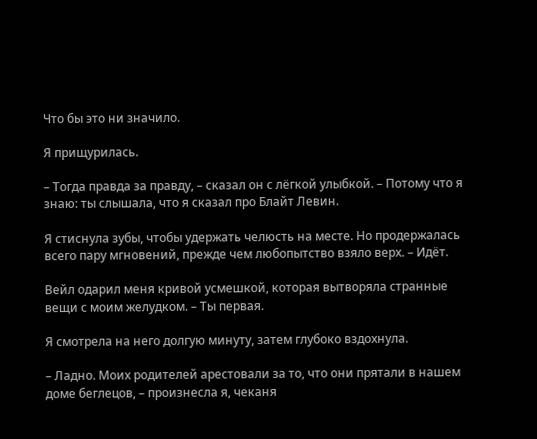Что бы это ни значило.

Я прищурилась.

– Тогда правда за правду, – сказал он с лёгкой улыбкой. – Потому что я знаю: ты слышала, что я сказал про Блайт Левин.

Я стиснула зубы, чтобы удержать челюсть на месте. Но продержалась всего пару мгновений, прежде чем любопытство взяло верх. – Идёт.

Вейл одарил меня кривой усмешкой, которая вытворяла странные вещи с моим желудком. – Ты первая.

Я смотрела на него долгую минуту, затем глубоко вздохнула.

– Ладно. Моих родителей арестовали за то, что они прятали в нашем доме беглецов, – произнесла я, чеканя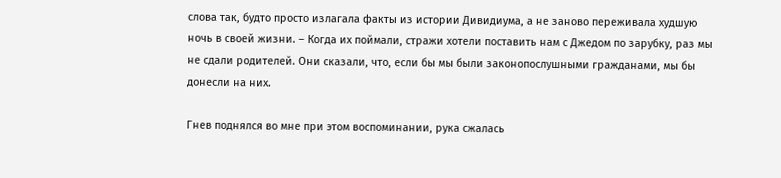слова так, будто просто излагала факты из истории Дивидиума, а не заново переживала худшую ночь в своей жизни. – Когда их поймали, стражи хотели поставить нам с Джедом по зарубку, раз мы не сдали родителей. Они сказали, что, если бы мы были законопослушными гражданами, мы бы донесли на них.

Гнев поднялся во мне при этом воспоминании, рука сжалась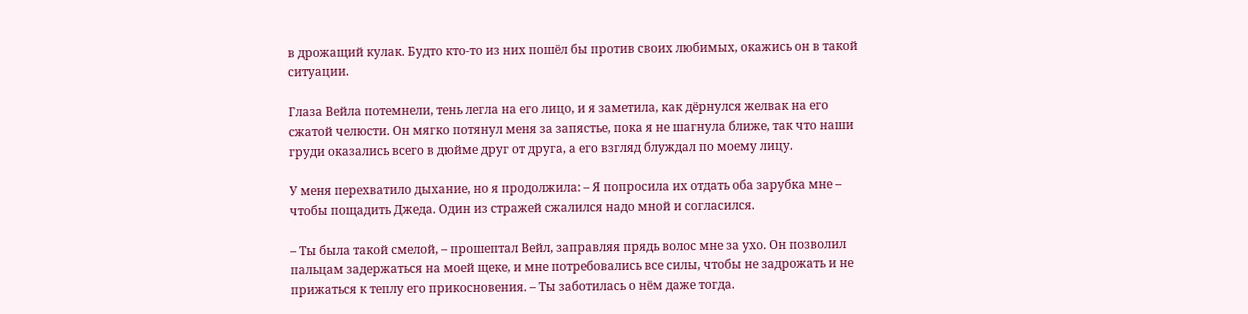в дрожащий кулак. Будто кто-то из них пошёл бы против своих любимых, окажись он в такой ситуации.

Глаза Вейла потемнели, тень легла на его лицо, и я заметила, как дёрнулся желвак на его сжатой челюсти. Он мягко потянул меня за запястье, пока я не шагнула ближе, так что наши груди оказались всего в дюйме друг от друга, а его взгляд блуждал по моему лицу.

У меня перехватило дыхание, но я продолжила: – Я попросила их отдать оба зарубка мне – чтобы пощадить Джеда. Один из стражей сжалился надо мной и согласился.

– Ты была такой смелой, – прошептал Вейл, заправляя прядь волос мне за ухо. Он позволил пальцам задержаться на моей щеке, и мне потребовались все силы, чтобы не задрожать и не прижаться к теплу его прикосновения. – Ты заботилась о нём даже тогда.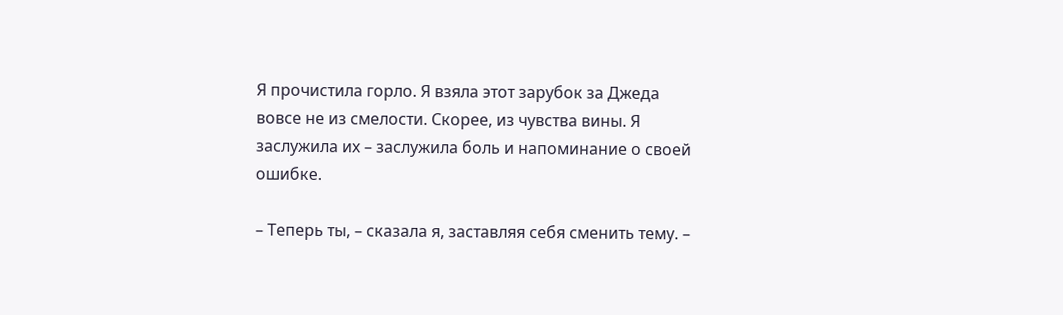Я прочистила горло. Я взяла этот зарубок за Джеда вовсе не из смелости. Скорее, из чувства вины. Я заслужила их – заслужила боль и напоминание о своей ошибке.

– Теперь ты, – сказала я, заставляя себя сменить тему. –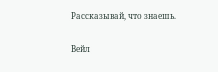Рассказывай, что знаешь.

Вейл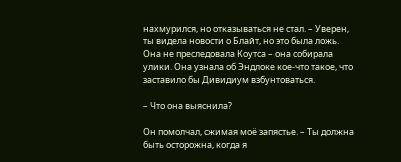нахмурился, но отказываться не стал. – Уверен, ты видела новости о Блайт, но это была ложь. Она не преследовала Коутса – она собирала улики. Она узнала об Эндлоке кое-что такое, что заставило бы Дивидиум взбунтоваться.

– Что она выяснила?

Он помолчал, сжимая моё запястье. – Ты должна быть осторожна, когда я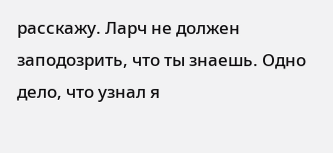расскажу. Ларч не должен заподозрить, что ты знаешь. Одно дело, что узнал я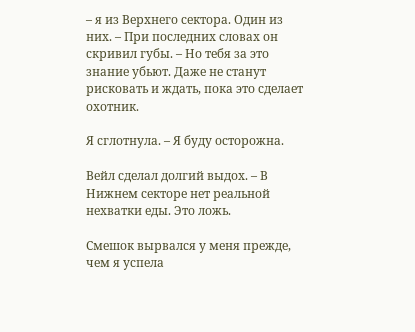– я из Верхнего сектора. Один из них. – При последних словах он скривил губы. – Но тебя за это знание убьют. Даже не станут рисковать и ждать, пока это сделает охотник.

Я сглотнула. – Я буду осторожна.

Вейл сделал долгий выдох. – В Нижнем секторе нет реальной нехватки еды. Это ложь.

Смешок вырвался у меня прежде, чем я успела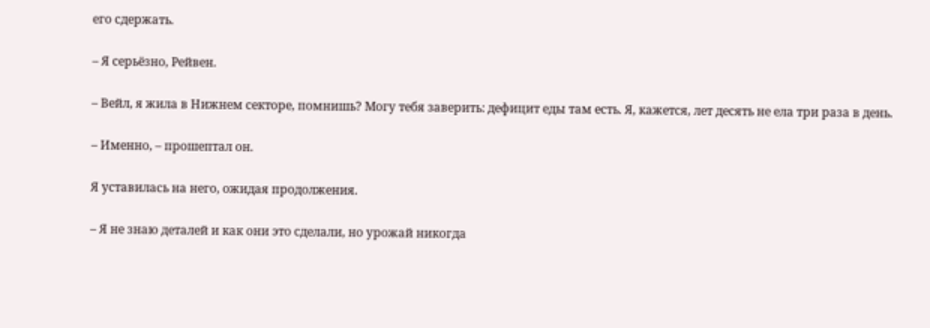его сдержать.

– Я серьёзно, Рейвен.

– Вейл, я жила в Нижнем секторе, помнишь? Могу тебя заверить: дефицит еды там есть. Я, кажется, лет десять не ела три раза в день.

– Именно, – прошептал он.

Я уставилась на него, ожидая продолжения.

– Я не знаю деталей и как они это сделали, но урожай никогда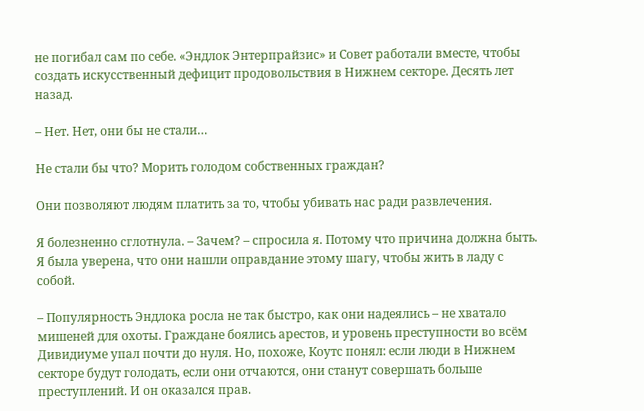не погибал сам по себе. «Эндлок Энтерпрайзис» и Совет работали вместе, чтобы создать искусственный дефицит продовольствия в Нижнем секторе. Десять лет назад.

– Нет. Нет, они бы не стали…

Не стали бы что? Морить голодом собственных граждан?

Они позволяют людям платить за то, чтобы убивать нас ради развлечения.

Я болезненно сглотнула. – Зачем? – спросила я. Потому что причина должна быть. Я была уверена, что они нашли оправдание этому шагу, чтобы жить в ладу с собой.

– Популярность Эндлока росла не так быстро, как они надеялись – не хватало мишеней для охоты. Граждане боялись арестов, и уровень преступности во всём Дивидиуме упал почти до нуля. Но, похоже, Коутс понял: если люди в Нижнем секторе будут голодать, если они отчаются, они станут совершать больше преступлений. И он оказался прав.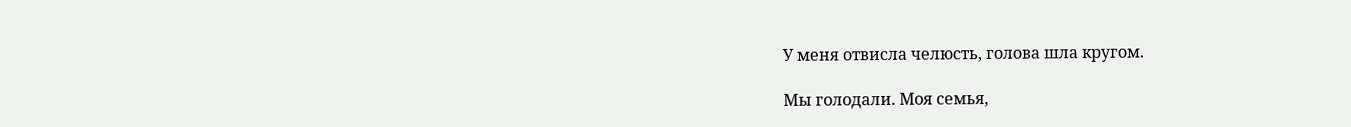У меня отвисла челюсть, голова шла кругом.

Мы голодали. Моя семья,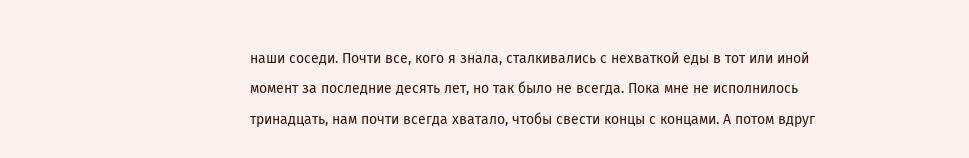наши соседи. Почти все, кого я знала, сталкивались с нехваткой еды в тот или иной момент за последние десять лет, но так было не всегда. Пока мне не исполнилось тринадцать, нам почти всегда хватало, чтобы свести концы с концами. А потом вдруг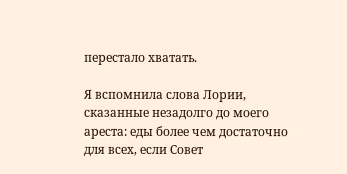перестало хватать.

Я вспомнила слова Лории, сказанные незадолго до моего ареста: еды более чем достаточно для всех, если Совет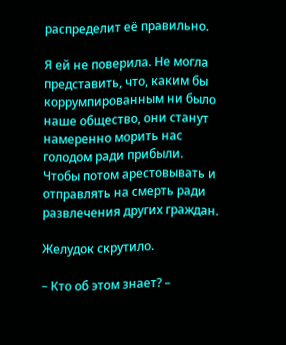распределит её правильно.

Я ей не поверила. Не могла представить, что, каким бы коррумпированным ни было наше общество, они станут намеренно морить нас голодом ради прибыли. Чтобы потом арестовывать и отправлять на смерть ради развлечения других граждан.

Желудок скрутило.

– Кто об этом знает? –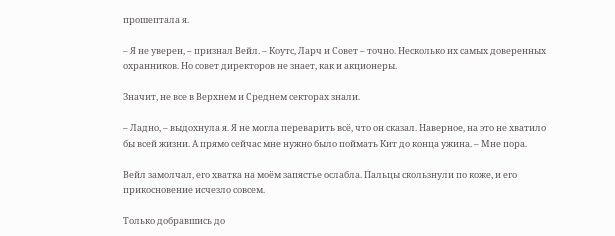прошептала я.

– Я не уверен, – признал Вейл. – Коутс, Ларч и Совет – точно. Несколько их самых доверенных охранников. Но совет директоров не знает, как и акционеры.

Значит, не все в Верхнем и Среднем секторах знали.

– Ладно, – выдохнула я. Я не могла переварить всё, что он сказал. Наверное, на это не хватило бы всей жизни. А прямо сейчас мне нужно было поймать Кит до конца ужина. – Мне пора.

Вейл замолчал, его хватка на моём запястье ослабла. Пальцы скользнули по коже, и его прикосновение исчезло совсем.

Только добравшись до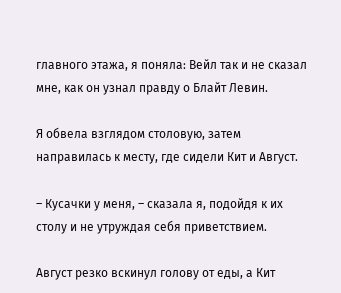главного этажа, я поняла: Вейл так и не сказал мне, как он узнал правду о Блайт Левин.

Я обвела взглядом столовую, затем направилась к месту, где сидели Кит и Август.

– Кусачки у меня, – сказала я, подойдя к их столу и не утруждая себя приветствием.

Август резко вскинул голову от еды, а Кит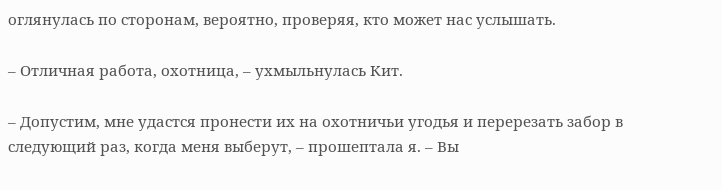оглянулась по сторонам, вероятно, проверяя, кто может нас услышать.

– Отличная работа, охотница, – ухмыльнулась Кит.

– Допустим, мне удастся пронести их на охотничьи угодья и перерезать забор в следующий раз, когда меня выберут, – прошептала я. – Вы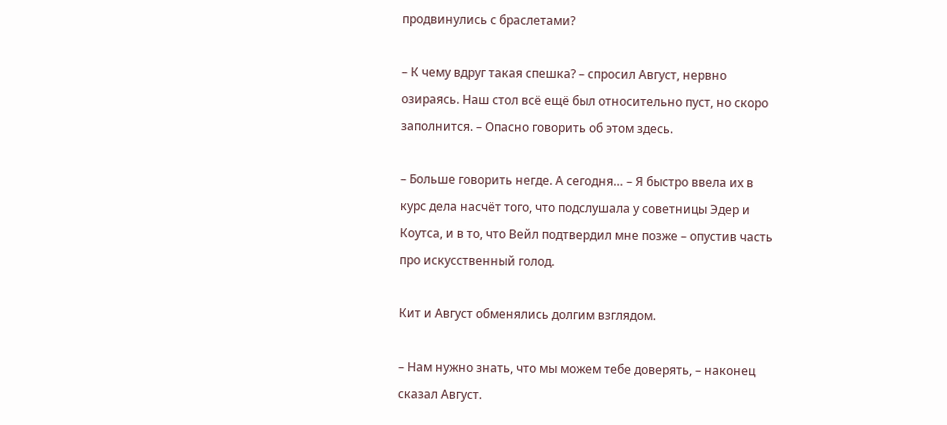продвинулись с браслетами?

– К чему вдруг такая спешка? – спросил Август, нервно озираясь. Наш стол всё ещё был относительно пуст, но скоро заполнится. – Опасно говорить об этом здесь.

– Больше говорить негде. А сегодня… – Я быстро ввела их в курс дела насчёт того, что подслушала у советницы Эдер и Коутса, и в то, что Вейл подтвердил мне позже – опустив часть про искусственный голод.

Кит и Август обменялись долгим взглядом.

– Нам нужно знать, что мы можем тебе доверять, – наконец сказал Август.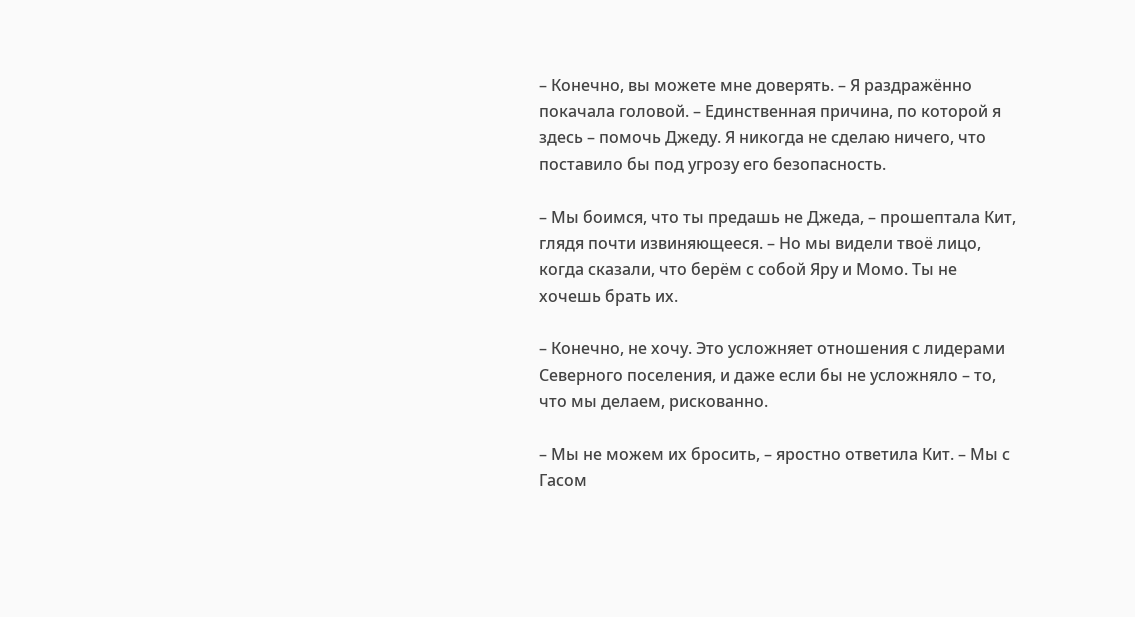– Конечно, вы можете мне доверять. – Я раздражённо покачала головой. – Единственная причина, по которой я здесь – помочь Джеду. Я никогда не сделаю ничего, что поставило бы под угрозу его безопасность.

– Мы боимся, что ты предашь не Джеда, – прошептала Кит, глядя почти извиняющееся. – Но мы видели твоё лицо, когда сказали, что берём с собой Яру и Момо. Ты не хочешь брать их.

– Конечно, не хочу. Это усложняет отношения с лидерами Северного поселения, и даже если бы не усложняло – то, что мы делаем, рискованно.

– Мы не можем их бросить, – яростно ответила Кит. – Мы с Гасом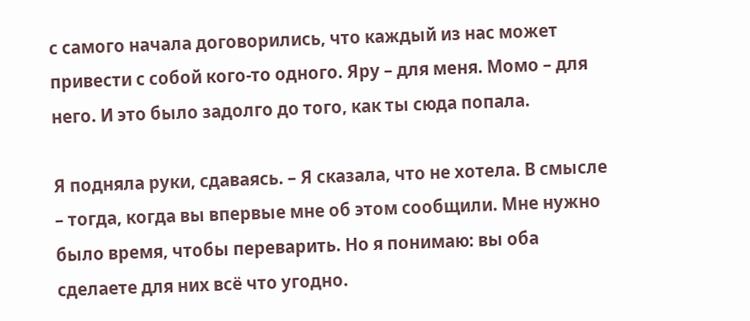с самого начала договорились, что каждый из нас может привести с собой кого-то одного. Яру – для меня. Момо – для него. И это было задолго до того, как ты сюда попала.

Я подняла руки, сдаваясь. – Я сказала, что не хотела. В смысле – тогда, когда вы впервые мне об этом сообщили. Мне нужно было время, чтобы переварить. Но я понимаю: вы оба сделаете для них всё что угодно.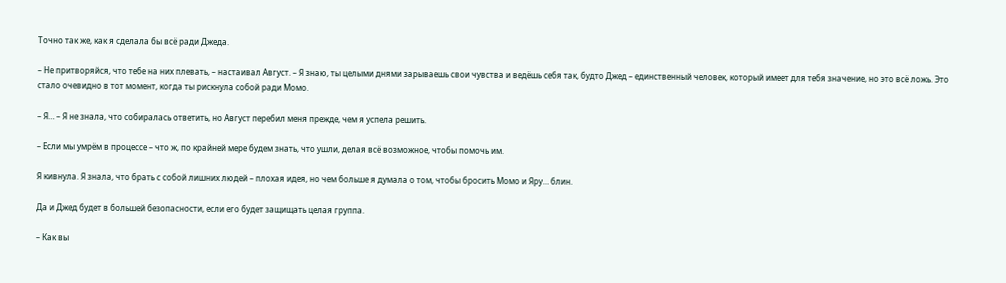Точно так же, как я сделала бы всё ради Джеда.

– Не притворяйся, что тебе на них плевать, – настаивал Август. – Я знаю, ты целыми днями зарываешь свои чувства и ведёшь себя так, будто Джед – единственный человек, который имеет для тебя значение, но это всё ложь. Это стало очевидно в тот момент, когда ты рискнула собой ради Момо.

– Я… – Я не знала, что собиралась ответить, но Август перебил меня прежде, чем я успела решить.

– Если мы умрём в процессе – что ж, по крайней мере будем знать, что ушли, делая всё возможное, чтобы помочь им.

Я кивнула. Я знала, что брать с собой лишних людей – плохая идея, но чем больше я думала о том, чтобы бросить Момо и Яру… блин.

Да и Джед будет в большей безопасности, если его будет защищать целая группа.

– Как вы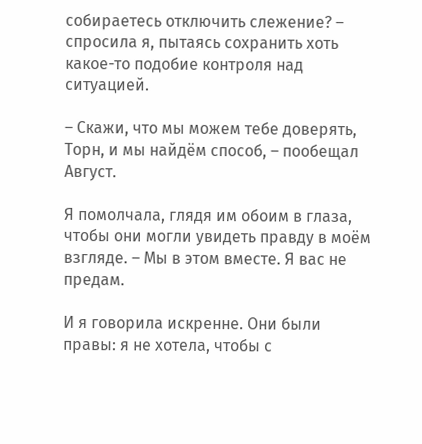собираетесь отключить слежение? – спросила я, пытаясь сохранить хоть какое-то подобие контроля над ситуацией.

– Скажи, что мы можем тебе доверять, Торн, и мы найдём способ, – пообещал Август.

Я помолчала, глядя им обоим в глаза, чтобы они могли увидеть правду в моём взгляде. – Мы в этом вместе. Я вас не предам.

И я говорила искренне. Они были правы: я не хотела, чтобы с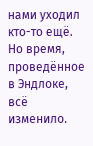нами уходил кто-то ещё. Но время, проведённое в Эндлоке, всё изменило.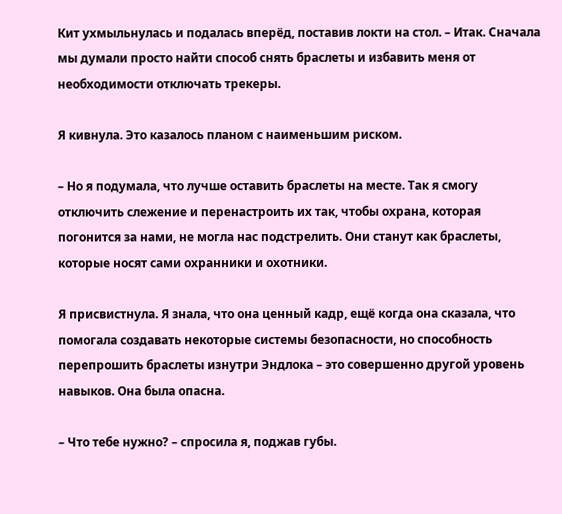Кит ухмыльнулась и подалась вперёд, поставив локти на стол. – Итак. Сначала мы думали просто найти способ снять браслеты и избавить меня от необходимости отключать трекеры.

Я кивнула. Это казалось планом с наименьшим риском.

– Но я подумала, что лучше оставить браслеты на месте. Так я смогу отключить слежение и перенастроить их так, чтобы охрана, которая погонится за нами, не могла нас подстрелить. Они станут как браслеты, которые носят сами охранники и охотники.

Я присвистнула. Я знала, что она ценный кадр, ещё когда она сказала, что помогала создавать некоторые системы безопасности, но способность перепрошить браслеты изнутри Эндлока – это совершенно другой уровень навыков. Она была опасна.

– Что тебе нужно? – спросила я, поджав губы.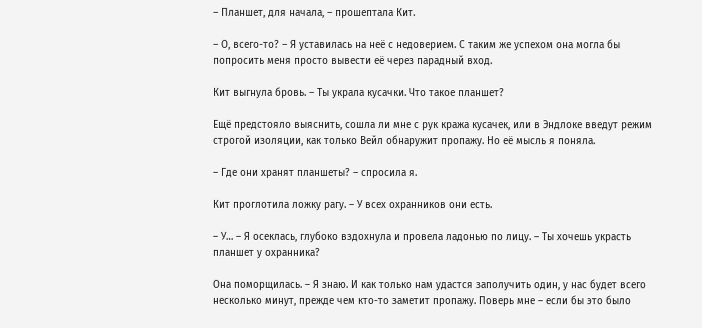– Планшет, для начала, – прошептала Кит.

– О, всего-то? – Я уставилась на неё с недоверием. С таким же успехом она могла бы попросить меня просто вывести её через парадный вход.

Кит выгнула бровь. – Ты украла кусачки. Что такое планшет?

Ещё предстояло выяснить, сошла ли мне с рук кража кусачек, или в Эндлоке введут режим строгой изоляции, как только Вейл обнаружит пропажу. Но её мысль я поняла.

– Где они хранят планшеты? – спросила я.

Кит проглотила ложку рагу. – У всех охранников они есть.

– У… – Я осеклась, глубоко вздохнула и провела ладонью по лицу. – Ты хочешь украсть планшет у охранника?

Она поморщилась. – Я знаю. И как только нам удастся заполучить один, у нас будет всего несколько минут, прежде чем кто-то заметит пропажу. Поверь мне – если бы это было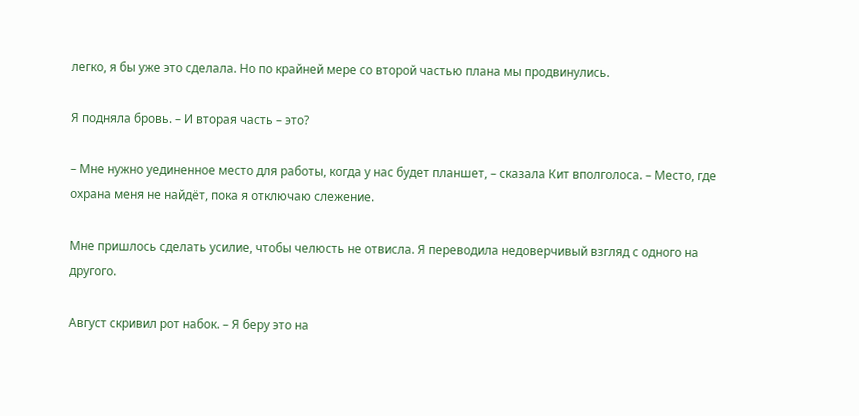легко, я бы уже это сделала. Но по крайней мере со второй частью плана мы продвинулись.

Я подняла бровь. – И вторая часть – это?

– Мне нужно уединенное место для работы, когда у нас будет планшет, – сказала Кит вполголоса. – Место, где охрана меня не найдёт, пока я отключаю слежение.

Мне пришлось сделать усилие, чтобы челюсть не отвисла. Я переводила недоверчивый взгляд с одного на другого.

Август скривил рот набок. – Я беру это на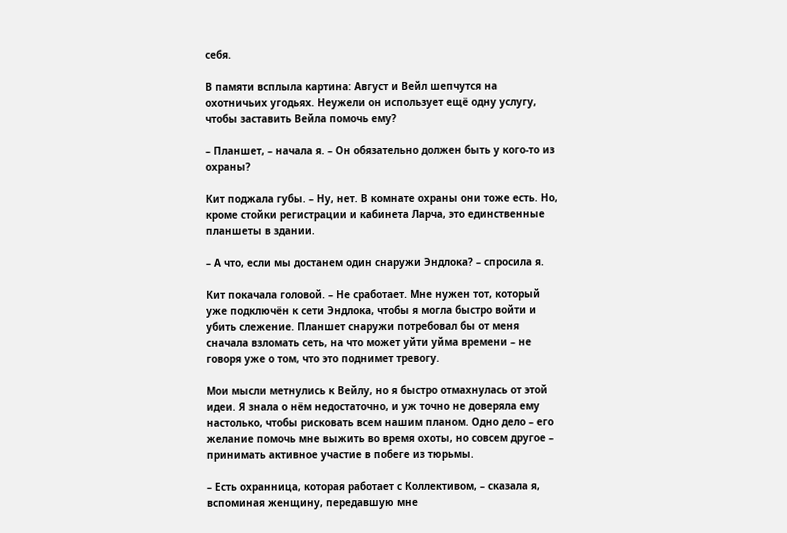себя.

В памяти всплыла картина: Август и Вейл шепчутся на охотничьих угодьях. Неужели он использует ещё одну услугу, чтобы заставить Вейла помочь ему?

– Планшет, – начала я. – Он обязательно должен быть у кого-то из охраны?

Кит поджала губы. – Ну, нет. В комнате охраны они тоже есть. Но, кроме стойки регистрации и кабинета Ларча, это единственные планшеты в здании.

– А что, если мы достанем один снаружи Эндлока? – спросила я.

Кит покачала головой. – Не сработает. Мне нужен тот, который уже подключён к сети Эндлока, чтобы я могла быстро войти и убить слежение. Планшет снаружи потребовал бы от меня сначала взломать сеть, на что может уйти уйма времени – не говоря уже о том, что это поднимет тревогу.

Мои мысли метнулись к Вейлу, но я быстро отмахнулась от этой идеи. Я знала о нём недостаточно, и уж точно не доверяла ему настолько, чтобы рисковать всем нашим планом. Одно дело – его желание помочь мне выжить во время охоты, но совсем другое – принимать активное участие в побеге из тюрьмы.

– Есть охранница, которая работает с Коллективом, – сказала я, вспоминая женщину, передавшую мне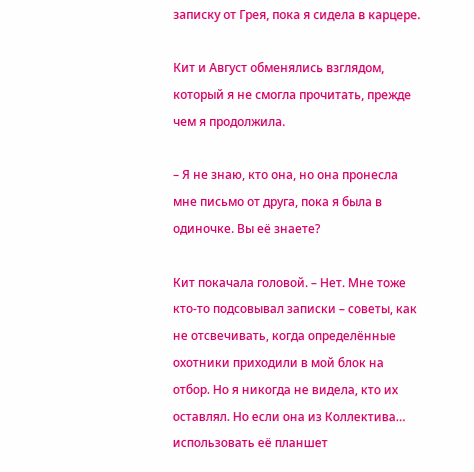записку от Грея, пока я сидела в карцере.

Кит и Август обменялись взглядом, который я не смогла прочитать, прежде чем я продолжила.

– Я не знаю, кто она, но она пронесла мне письмо от друга, пока я была в одиночке. Вы её знаете?

Кит покачала головой. – Нет. Мне тоже кто-то подсовывал записки – советы, как не отсвечивать, когда определённые охотники приходили в мой блок на отбор. Но я никогда не видела, кто их оставлял. Но если она из Коллектива… использовать её планшет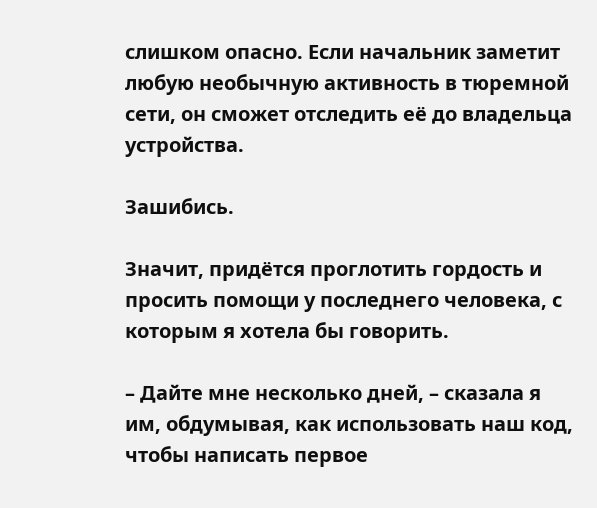слишком опасно. Если начальник заметит любую необычную активность в тюремной сети, он сможет отследить её до владельца устройства.

Зашибись.

Значит, придётся проглотить гордость и просить помощи у последнего человека, с которым я хотела бы говорить.

– Дайте мне несколько дней, – сказала я им, обдумывая, как использовать наш код, чтобы написать первое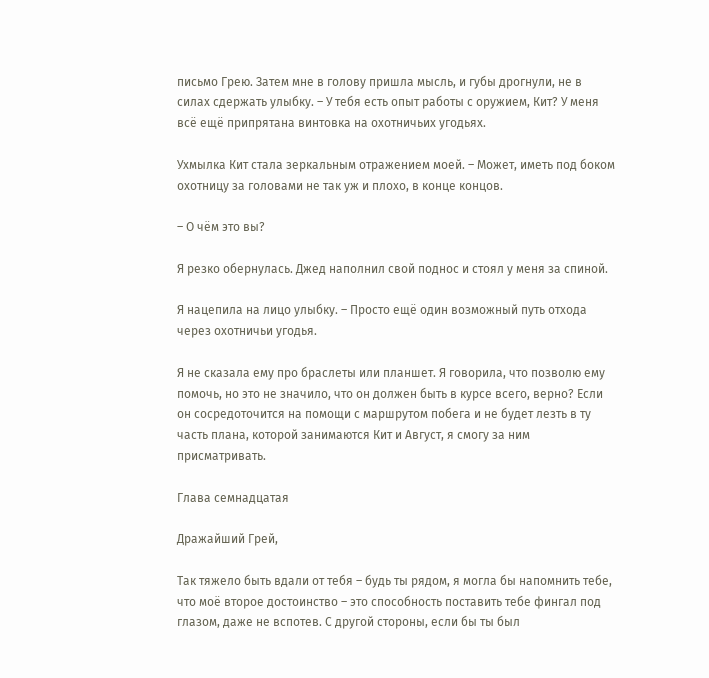письмо Грею. Затем мне в голову пришла мысль, и губы дрогнули, не в силах сдержать улыбку. – У тебя есть опыт работы с оружием, Кит? У меня всё ещё припрятана винтовка на охотничьих угодьях.

Ухмылка Кит стала зеркальным отражением моей. – Может, иметь под боком охотницу за головами не так уж и плохо, в конце концов.

– О чём это вы?

Я резко обернулась. Джед наполнил свой поднос и стоял у меня за спиной.

Я нацепила на лицо улыбку. – Просто ещё один возможный путь отхода через охотничьи угодья.

Я не сказала ему про браслеты или планшет. Я говорила, что позволю ему помочь, но это не значило, что он должен быть в курсе всего, верно? Если он сосредоточится на помощи с маршрутом побега и не будет лезть в ту часть плана, которой занимаются Кит и Август, я смогу за ним присматривать.

Глава семнадцатая

Дражайший Грей,

Так тяжело быть вдали от тебя – будь ты рядом, я могла бы напомнить тебе, что моё второе достоинство – это способность поставить тебе фингал под глазом, даже не вспотев. С другой стороны, если бы ты был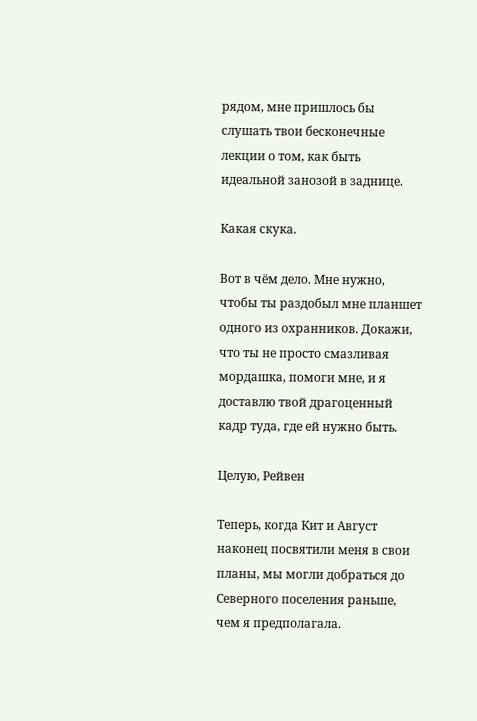рядом, мне пришлось бы слушать твои бесконечные лекции о том, как быть идеальной занозой в заднице.

Какая скука.

Вот в чём дело. Мне нужно, чтобы ты раздобыл мне планшет одного из охранников. Докажи, что ты не просто смазливая мордашка, помоги мне, и я доставлю твой драгоценный кадр туда, где ей нужно быть.

Целую, Рейвен

Теперь, когда Кит и Август наконец посвятили меня в свои планы, мы могли добраться до Северного поселения раньше, чем я предполагала.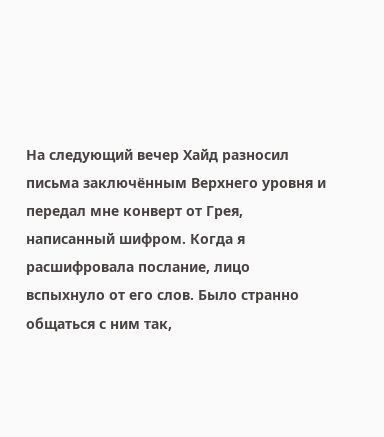На следующий вечер Хайд разносил письма заключённым Верхнего уровня и передал мне конверт от Грея, написанный шифром. Когда я расшифровала послание, лицо вспыхнуло от его слов. Было странно общаться с ним так,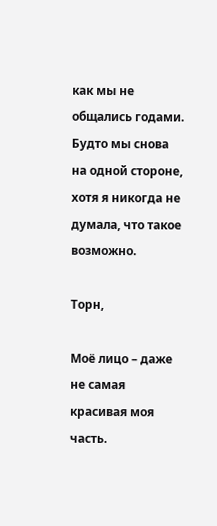как мы не общались годами. Будто мы снова на одной стороне, хотя я никогда не думала, что такое возможно.

Торн,

Моё лицо – даже не самая красивая моя часть.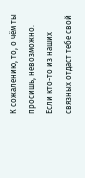К сожалению, то, о чём ты просишь, невозможно. Если кто-то из наших связных отдаст тебе свой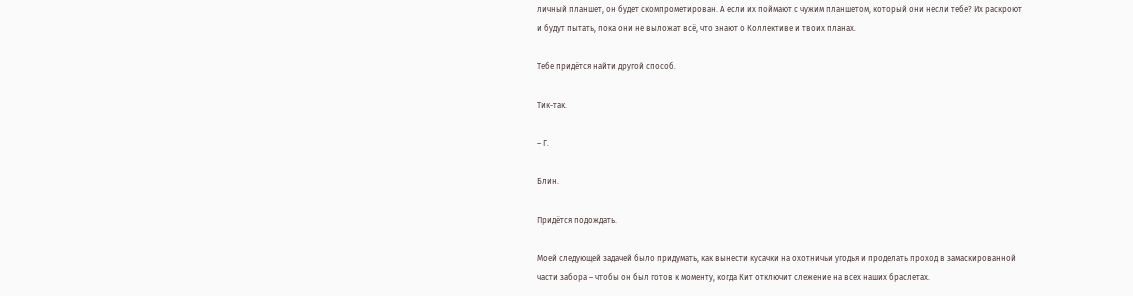личный планшет, он будет скомпрометирован. А если их поймают с чужим планшетом, который они несли тебе? Их раскроют и будут пытать, пока они не выложат всё, что знают о Коллективе и твоих планах.

Тебе придётся найти другой способ.

Тик-так.

– Г.

Блин.

Придётся подождать.

Моей следующей задачей было придумать, как вынести кусачки на охотничьи угодья и проделать проход в замаскированной части забора – чтобы он был готов к моменту, когда Кит отключит слежение на всех наших браслетах.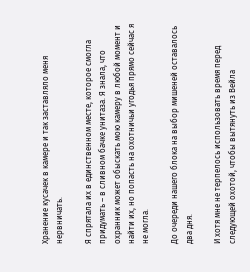Хранение кусачек в камере и так заставляло меня нервничать.

Я спрятала их в единственном месте, которое смогла придумать – в сливном бачке унитаза. Я знала, что охранник может обыскать мою камеру в любой момент и найти их, но попасть на охотничьи угодья прямо сейчас я не могла.

До очереди нашего блока на выбор мишеней оставалось два дня.

И хотя мне не терпелось использовать время перед следующей охотой, чтобы вытянуть из Вейла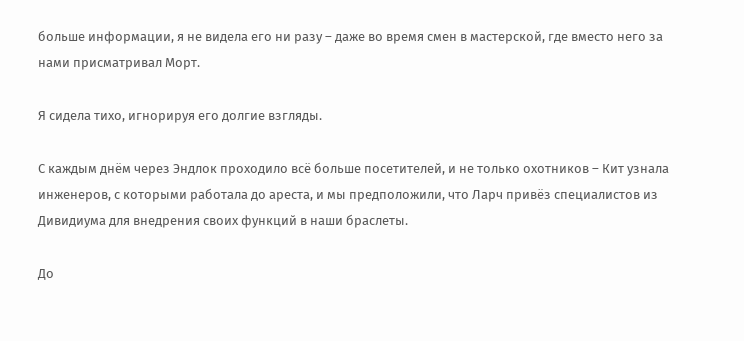больше информации, я не видела его ни разу – даже во время смен в мастерской, где вместо него за нами присматривал Морт.

Я сидела тихо, игнорируя его долгие взгляды.

С каждым днём через Эндлок проходило всё больше посетителей, и не только охотников – Кит узнала инженеров, с которыми работала до ареста, и мы предположили, что Ларч привёз специалистов из Дивидиума для внедрения своих функций в наши браслеты.

До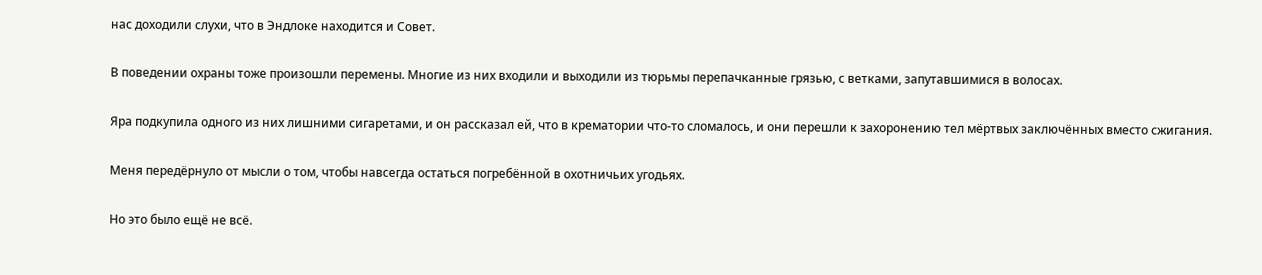нас доходили слухи, что в Эндлоке находится и Совет.

В поведении охраны тоже произошли перемены. Многие из них входили и выходили из тюрьмы перепачканные грязью, с ветками, запутавшимися в волосах.

Яра подкупила одного из них лишними сигаретами, и он рассказал ей, что в крематории что-то сломалось, и они перешли к захоронению тел мёртвых заключённых вместо сжигания.

Меня передёрнуло от мысли о том, чтобы навсегда остаться погребённой в охотничьих угодьях.

Но это было ещё не всё.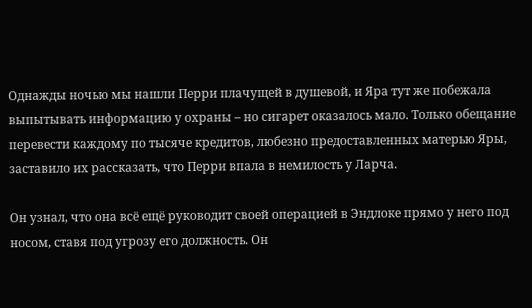Однажды ночью мы нашли Перри плачущей в душевой, и Яра тут же побежала выпытывать информацию у охраны – но сигарет оказалось мало. Только обещание перевести каждому по тысяче кредитов, любезно предоставленных матерью Яры, заставило их рассказать, что Перри впала в немилость у Ларча.

Он узнал, что она всё ещё руководит своей операцией в Эндлоке прямо у него под носом, ставя под угрозу его должность. Он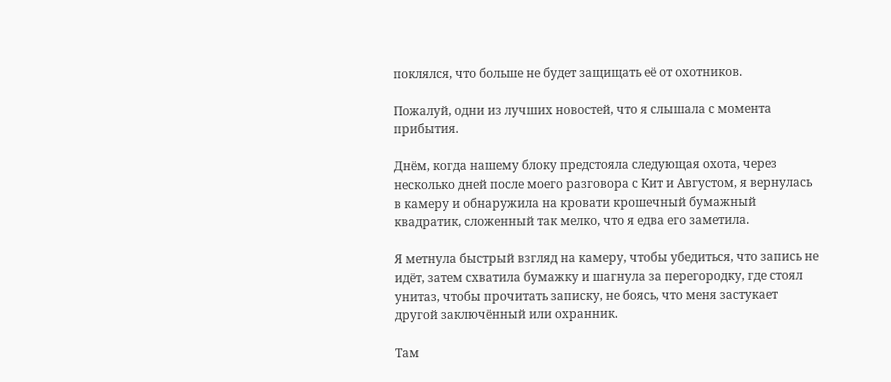поклялся, что больше не будет защищать её от охотников.

Пожалуй, одни из лучших новостей, что я слышала с момента прибытия.

Днём, когда нашему блоку предстояла следующая охота, через несколько дней после моего разговора с Кит и Августом, я вернулась в камеру и обнаружила на кровати крошечный бумажный квадратик, сложенный так мелко, что я едва его заметила.

Я метнула быстрый взгляд на камеру, чтобы убедиться, что запись не идёт, затем схватила бумажку и шагнула за перегородку, где стоял унитаз, чтобы прочитать записку, не боясь, что меня застукает другой заключённый или охранник.

Там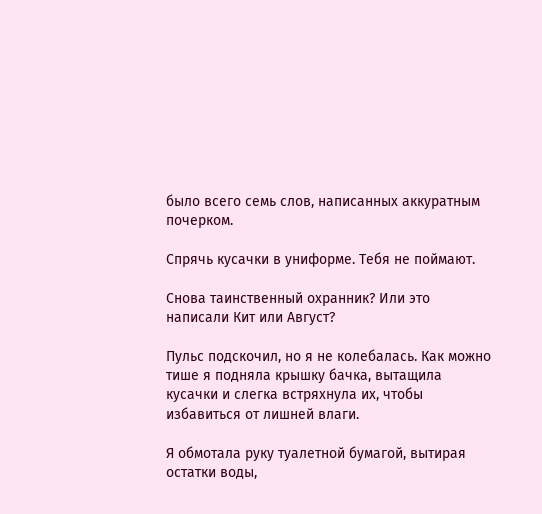было всего семь слов, написанных аккуратным почерком.

Спрячь кусачки в униформе. Тебя не поймают.

Снова таинственный охранник? Или это написали Кит или Август?

Пульс подскочил, но я не колебалась. Как можно тише я подняла крышку бачка, вытащила кусачки и слегка встряхнула их, чтобы избавиться от лишней влаги.

Я обмотала руку туалетной бумагой, вытирая остатки воды,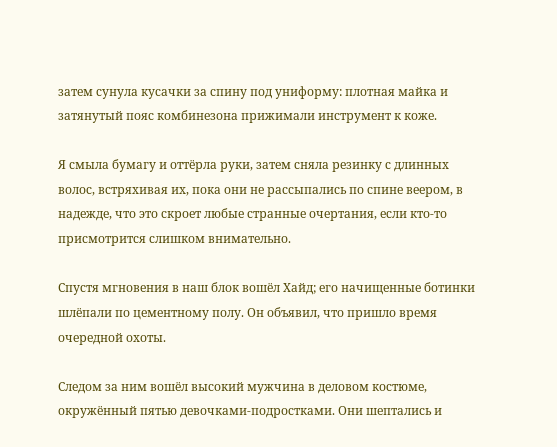затем сунула кусачки за спину под униформу: плотная майка и затянутый пояс комбинезона прижимали инструмент к коже.

Я смыла бумагу и оттёрла руки, затем сняла резинку с длинных волос, встряхивая их, пока они не рассыпались по спине веером, в надежде, что это скроет любые странные очертания, если кто-то присмотрится слишком внимательно.

Спустя мгновения в наш блок вошёл Хайд; его начищенные ботинки шлёпали по цементному полу. Он объявил, что пришло время очередной охоты.

Следом за ним вошёл высокий мужчина в деловом костюме, окружённый пятью девочками-подростками. Они шептались и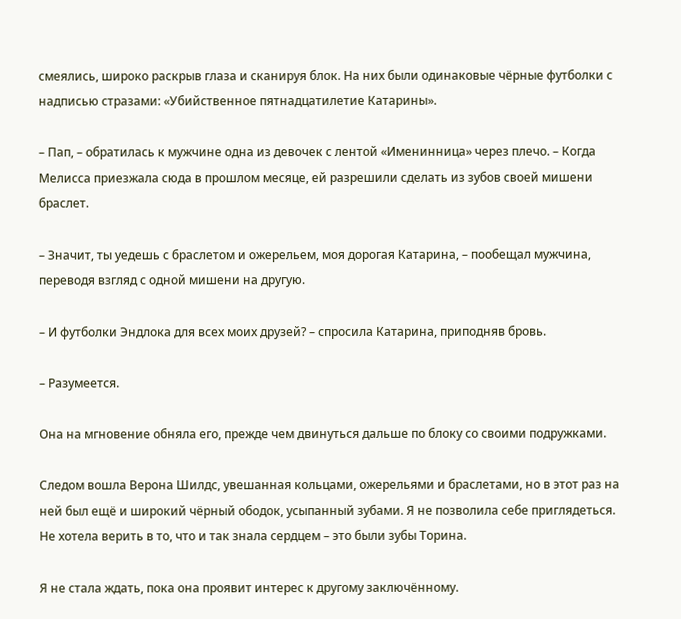смеялись, широко раскрыв глаза и сканируя блок. На них были одинаковые чёрные футболки с надписью стразами: «Убийственное пятнадцатилетие Катарины».

– Пап, – обратилась к мужчине одна из девочек с лентой «Именинница» через плечо. – Когда Мелисса приезжала сюда в прошлом месяце, ей разрешили сделать из зубов своей мишени браслет.

– Значит, ты уедешь с браслетом и ожерельем, моя дорогая Катарина, – пообещал мужчина, переводя взгляд с одной мишени на другую.

– И футболки Эндлока для всех моих друзей? – спросила Катарина, приподняв бровь.

– Разумеется.

Она на мгновение обняла его, прежде чем двинуться дальше по блоку со своими подружками.

Следом вошла Верона Шилдс, увешанная кольцами, ожерельями и браслетами, но в этот раз на ней был ещё и широкий чёрный ободок, усыпанный зубами. Я не позволила себе приглядеться. Не хотела верить в то, что и так знала сердцем – это были зубы Торина.

Я не стала ждать, пока она проявит интерес к другому заключённому.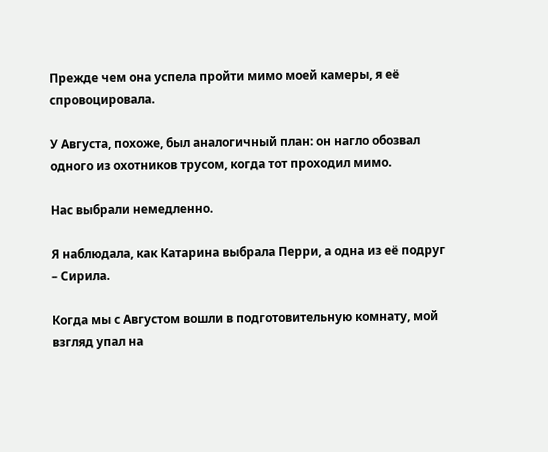Прежде чем она успела пройти мимо моей камеры, я её спровоцировала.

У Августа, похоже, был аналогичный план: он нагло обозвал одного из охотников трусом, когда тот проходил мимо.

Нас выбрали немедленно.

Я наблюдала, как Катарина выбрала Перри, а одна из её подруг – Сирила.

Когда мы с Августом вошли в подготовительную комнату, мой взгляд упал на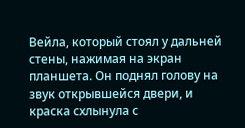Вейла, который стоял у дальней стены, нажимая на экран планшета. Он поднял голову на звук открывшейся двери, и краска схлынула с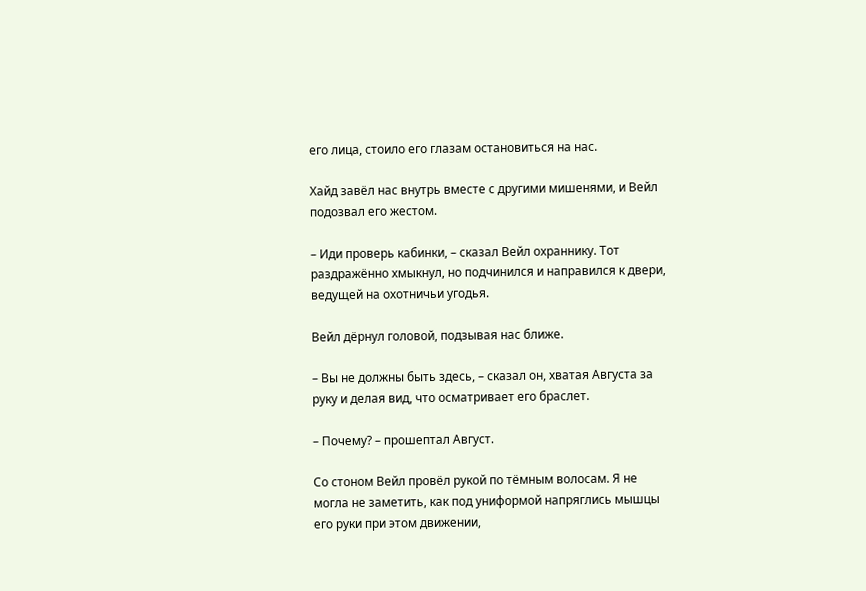его лица, стоило его глазам остановиться на нас.

Хайд завёл нас внутрь вместе с другими мишенями, и Вейл подозвал его жестом.

– Иди проверь кабинки, – сказал Вейл охраннику. Тот раздражённо хмыкнул, но подчинился и направился к двери, ведущей на охотничьи угодья.

Вейл дёрнул головой, подзывая нас ближе.

– Вы не должны быть здесь, – сказал он, хватая Августа за руку и делая вид, что осматривает его браслет.

– Почему? – прошептал Август.

Со стоном Вейл провёл рукой по тёмным волосам. Я не могла не заметить, как под униформой напряглись мышцы его руки при этом движении,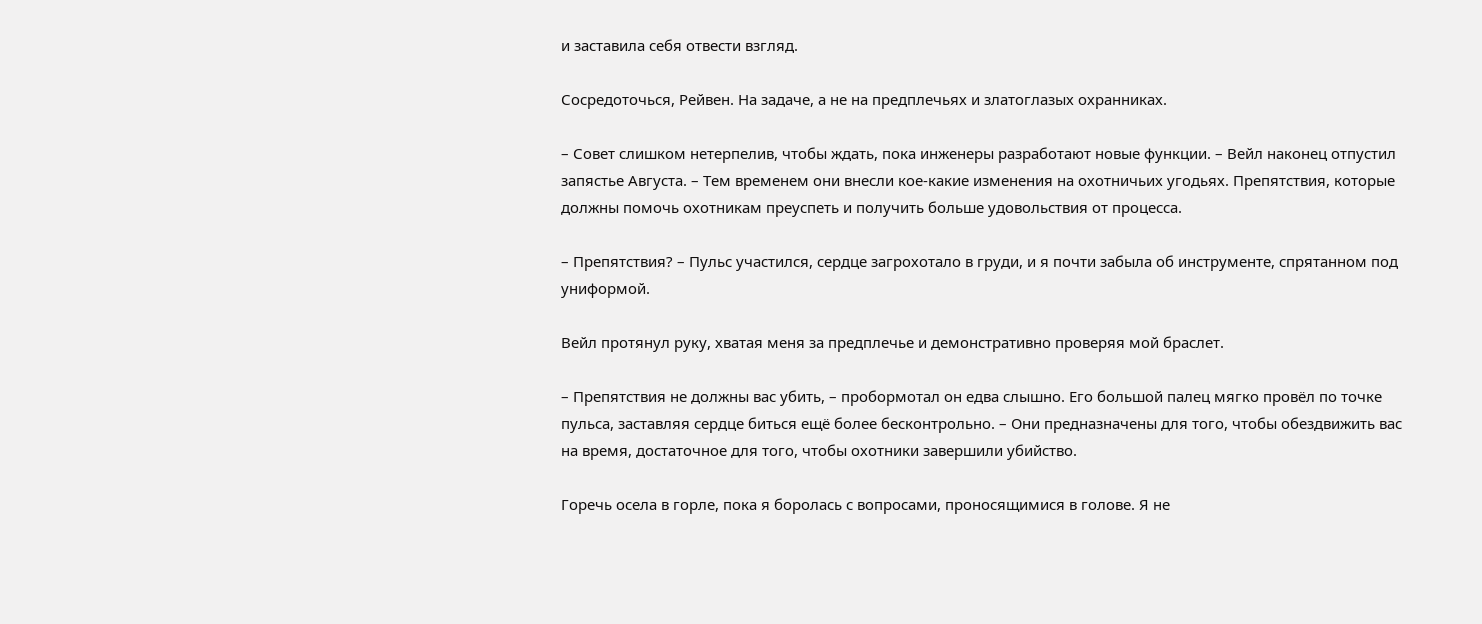и заставила себя отвести взгляд.

Сосредоточься, Рейвен. На задаче, а не на предплечьях и златоглазых охранниках.

– Совет слишком нетерпелив, чтобы ждать, пока инженеры разработают новые функции. – Вейл наконец отпустил запястье Августа. – Тем временем они внесли кое-какие изменения на охотничьих угодьях. Препятствия, которые должны помочь охотникам преуспеть и получить больше удовольствия от процесса.

– Препятствия? – Пульс участился, сердце загрохотало в груди, и я почти забыла об инструменте, спрятанном под униформой.

Вейл протянул руку, хватая меня за предплечье и демонстративно проверяя мой браслет.

– Препятствия не должны вас убить, – пробормотал он едва слышно. Его большой палец мягко провёл по точке пульса, заставляя сердце биться ещё более бесконтрольно. – Они предназначены для того, чтобы обездвижить вас на время, достаточное для того, чтобы охотники завершили убийство.

Горечь осела в горле, пока я боролась с вопросами, проносящимися в голове. Я не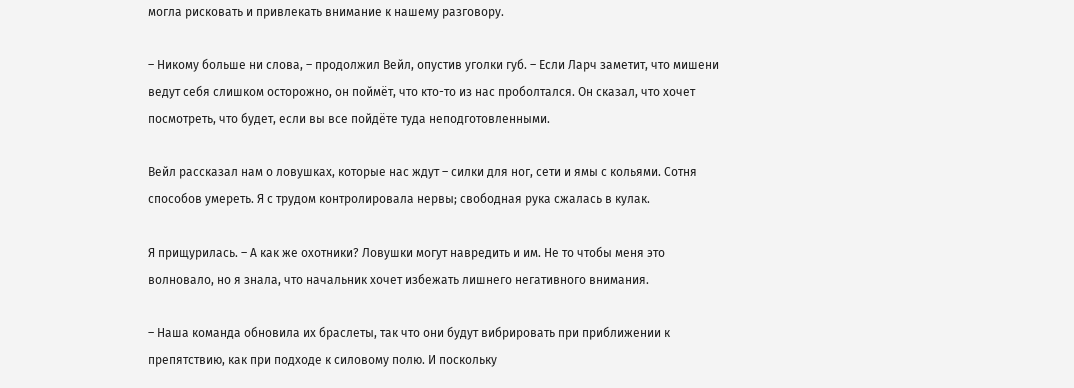могла рисковать и привлекать внимание к нашему разговору.

– Никому больше ни слова, – продолжил Вейл, опустив уголки губ. – Если Ларч заметит, что мишени ведут себя слишком осторожно, он поймёт, что кто-то из нас проболтался. Он сказал, что хочет посмотреть, что будет, если вы все пойдёте туда неподготовленными.

Вейл рассказал нам о ловушках, которые нас ждут – силки для ног, сети и ямы с кольями. Сотня способов умереть. Я с трудом контролировала нервы; свободная рука сжалась в кулак.

Я прищурилась. – А как же охотники? Ловушки могут навредить и им. Не то чтобы меня это волновало, но я знала, что начальник хочет избежать лишнего негативного внимания.

– Наша команда обновила их браслеты, так что они будут вибрировать при приближении к препятствию, как при подходе к силовому полю. И поскольку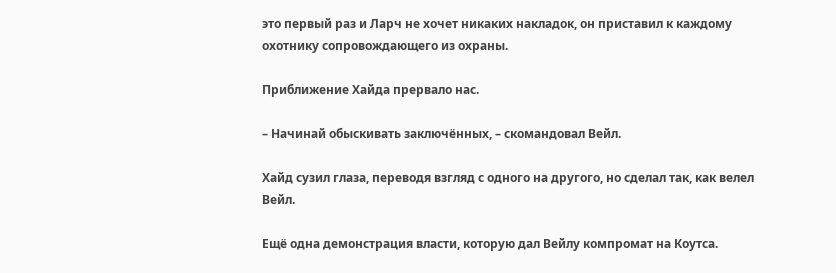это первый раз и Ларч не хочет никаких накладок, он приставил к каждому охотнику сопровождающего из охраны.

Приближение Хайда прервало нас.

– Начинай обыскивать заключённых, – скомандовал Вейл.

Хайд сузил глаза, переводя взгляд с одного на другого, но сделал так, как велел Вейл.

Ещё одна демонстрация власти, которую дал Вейлу компромат на Коутса.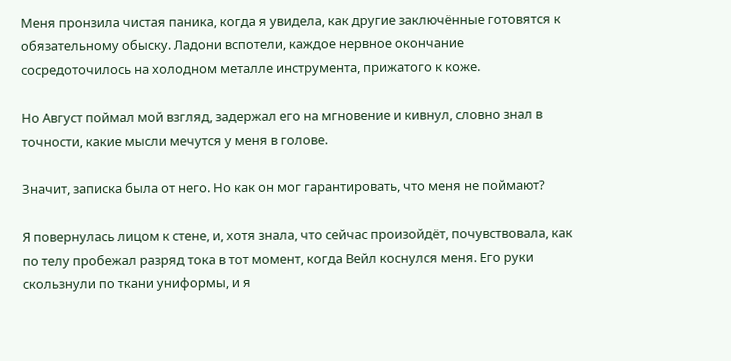Меня пронзила чистая паника, когда я увидела, как другие заключённые готовятся к обязательному обыску. Ладони вспотели, каждое нервное окончание сосредоточилось на холодном металле инструмента, прижатого к коже.

Но Август поймал мой взгляд, задержал его на мгновение и кивнул, словно знал в точности, какие мысли мечутся у меня в голове.

Значит, записка была от него. Но как он мог гарантировать, что меня не поймают?

Я повернулась лицом к стене, и, хотя знала, что сейчас произойдёт, почувствовала, как по телу пробежал разряд тока в тот момент, когда Вейл коснулся меня. Его руки скользнули по ткани униформы, и я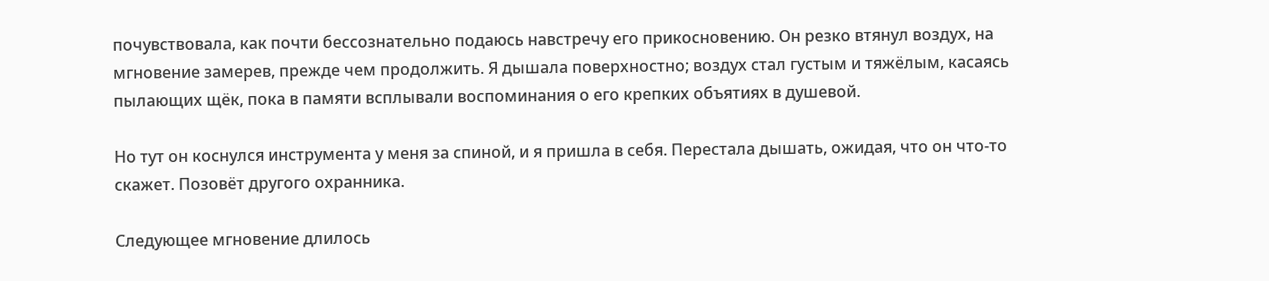почувствовала, как почти бессознательно подаюсь навстречу его прикосновению. Он резко втянул воздух, на мгновение замерев, прежде чем продолжить. Я дышала поверхностно; воздух стал густым и тяжёлым, касаясь пылающих щёк, пока в памяти всплывали воспоминания о его крепких объятиях в душевой.

Но тут он коснулся инструмента у меня за спиной, и я пришла в себя. Перестала дышать, ожидая, что он что-то скажет. Позовёт другого охранника.

Следующее мгновение длилось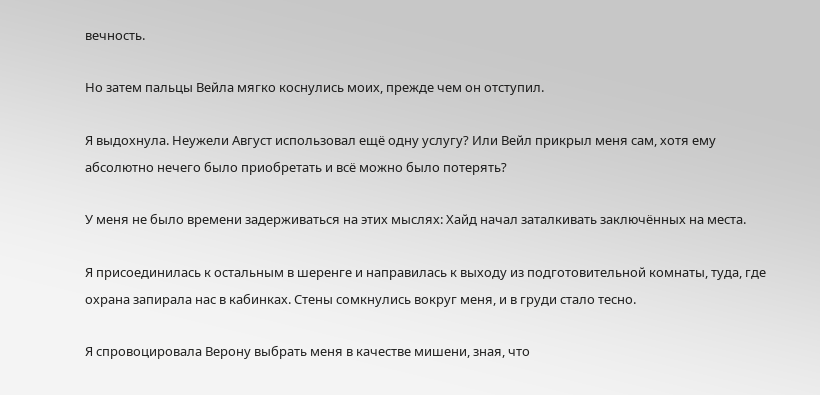вечность.

Но затем пальцы Вейла мягко коснулись моих, прежде чем он отступил.

Я выдохнула. Неужели Август использовал ещё одну услугу? Или Вейл прикрыл меня сам, хотя ему абсолютно нечего было приобретать и всё можно было потерять?

У меня не было времени задерживаться на этих мыслях: Хайд начал заталкивать заключённых на места.

Я присоединилась к остальным в шеренге и направилась к выходу из подготовительной комнаты, туда, где охрана запирала нас в кабинках. Стены сомкнулись вокруг меня, и в груди стало тесно.

Я спровоцировала Верону выбрать меня в качестве мишени, зная, что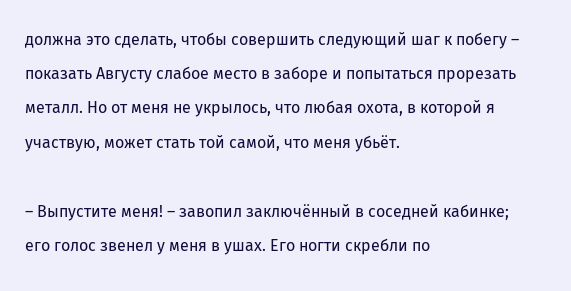должна это сделать, чтобы совершить следующий шаг к побегу – показать Августу слабое место в заборе и попытаться прорезать металл. Но от меня не укрылось, что любая охота, в которой я участвую, может стать той самой, что меня убьёт.

– Выпустите меня! – завопил заключённый в соседней кабинке; его голос звенел у меня в ушах. Его ногти скребли по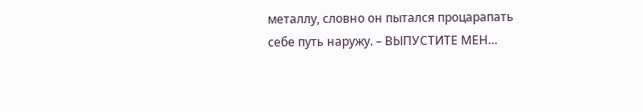металлу, словно он пытался процарапать себе путь наружу. – ВЫПУСТИТЕ МЕН…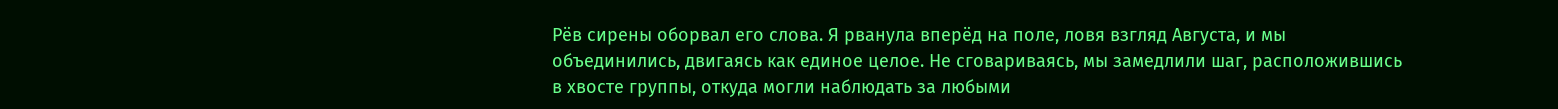Рёв сирены оборвал его слова. Я рванула вперёд на поле, ловя взгляд Августа, и мы объединились, двигаясь как единое целое. Не сговариваясь, мы замедлили шаг, расположившись в хвосте группы, откуда могли наблюдать за любыми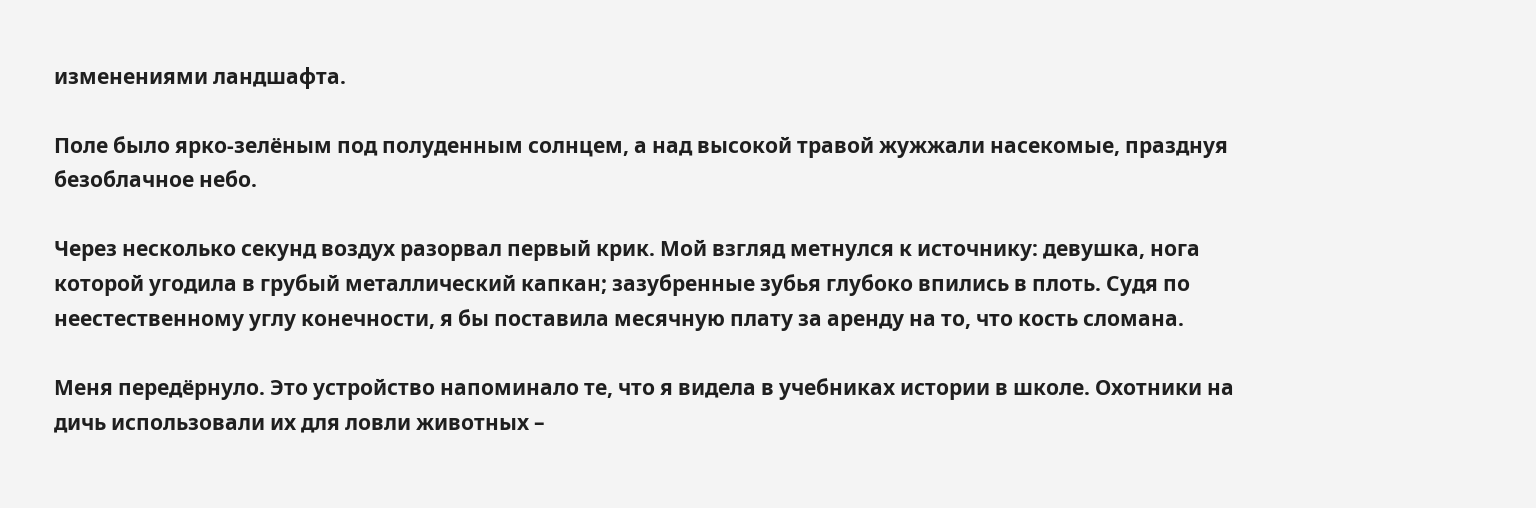изменениями ландшафта.

Поле было ярко-зелёным под полуденным солнцем, а над высокой травой жужжали насекомые, празднуя безоблачное небо.

Через несколько секунд воздух разорвал первый крик. Мой взгляд метнулся к источнику: девушка, нога которой угодила в грубый металлический капкан; зазубренные зубья глубоко впились в плоть. Судя по неестественному углу конечности, я бы поставила месячную плату за аренду на то, что кость сломана.

Меня передёрнуло. Это устройство напоминало те, что я видела в учебниках истории в школе. Охотники на дичь использовали их для ловли животных –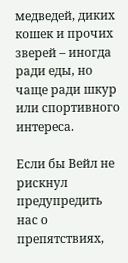медведей, диких кошек и прочих зверей – иногда ради еды, но чаще ради шкур или спортивного интереса.

Если бы Вейл не рискнул предупредить нас о препятствиях,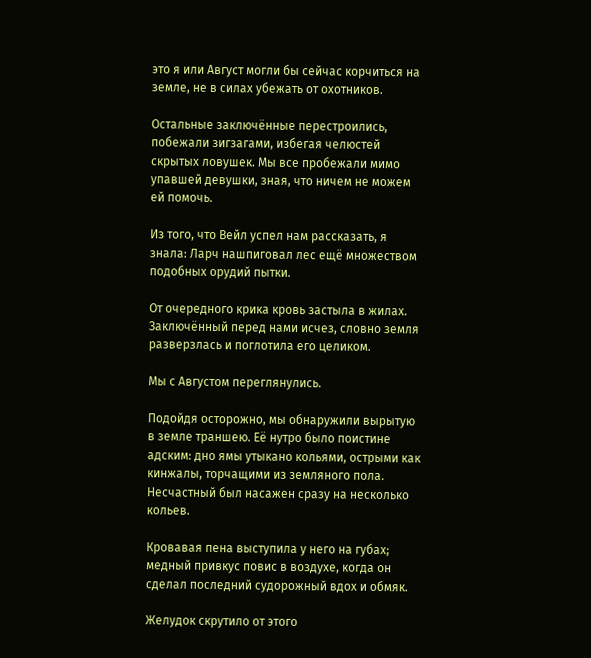это я или Август могли бы сейчас корчиться на земле, не в силах убежать от охотников.

Остальные заключённые перестроились, побежали зигзагами, избегая челюстей скрытых ловушек. Мы все пробежали мимо упавшей девушки, зная, что ничем не можем ей помочь.

Из того, что Вейл успел нам рассказать, я знала: Ларч нашпиговал лес ещё множеством подобных орудий пытки.

От очередного крика кровь застыла в жилах. Заключённый перед нами исчез, словно земля разверзлась и поглотила его целиком.

Мы с Августом переглянулись.

Подойдя осторожно, мы обнаружили вырытую в земле траншею. Её нутро было поистине адским: дно ямы утыкано кольями, острыми как кинжалы, торчащими из земляного пола. Несчастный был насажен сразу на несколько кольев.

Кровавая пена выступила у него на губах; медный привкус повис в воздухе, когда он сделал последний судорожный вдох и обмяк.

Желудок скрутило от этого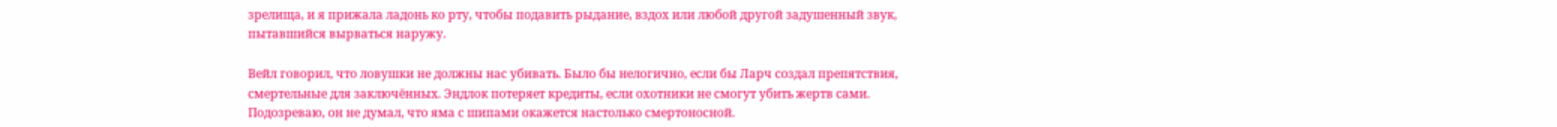зрелища, и я прижала ладонь ко рту, чтобы подавить рыдание, вздох или любой другой задушенный звук, пытавшийся вырваться наружу.

Вейл говорил, что ловушки не должны нас убивать. Было бы нелогично, если бы Ларч создал препятствия, смертельные для заключённых. Эндлок потеряет кредиты, если охотники не смогут убить жертв сами. Подозреваю, он не думал, что яма с шипами окажется настолько смертоносной.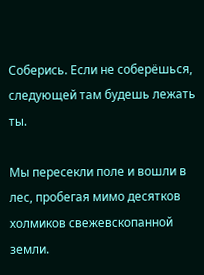Соберись. Если не соберёшься, следующей там будешь лежать ты.

Мы пересекли поле и вошли в лес, пробегая мимо десятков холмиков свежевскопанной земли.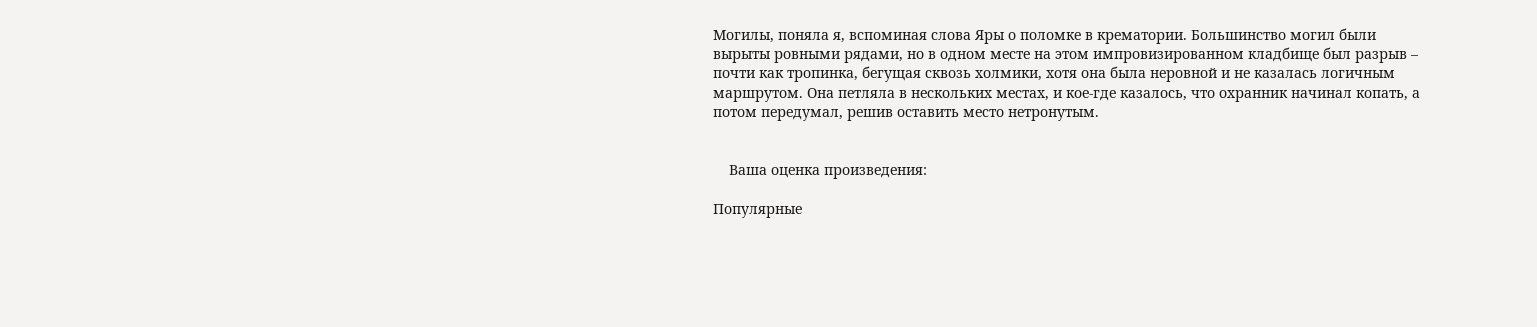Могилы, поняла я, вспоминая слова Яры о поломке в крематории. Большинство могил были вырыты ровными рядами, но в одном месте на этом импровизированном кладбище был разрыв – почти как тропинка, бегущая сквозь холмики, хотя она была неровной и не казалась логичным маршрутом. Она петляла в нескольких местах, и кое-где казалось, что охранник начинал копать, а потом передумал, решив оставить место нетронутым.


    Ваша оценка произведения:

Популярные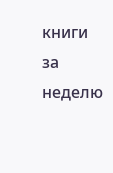книги за неделю